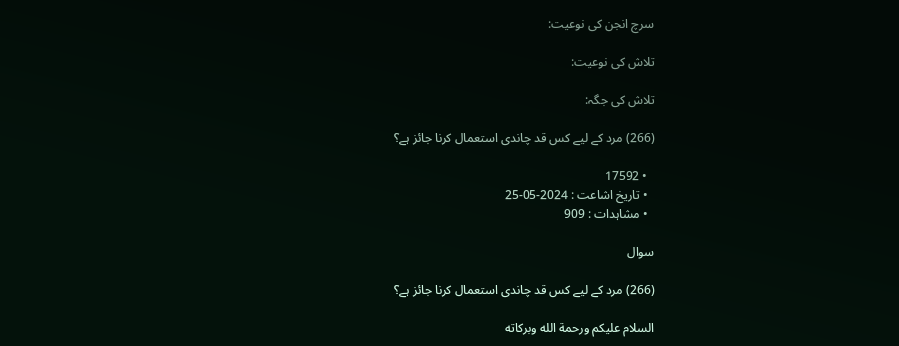سرچ انجن کی نوعیت:

تلاش کی نوعیت:

تلاش کی جگہ:

(266) مرد کے لیے کس قد چاندی استعمال کرنا جائز ہے؟

  • 17592
  • تاریخ اشاعت : 2024-05-25
  • مشاہدات : 909

سوال

(266) مرد کے لیے کس قد چاندی استعمال کرنا جائز ہے؟

السلام عليكم ورحمة الله وبركاته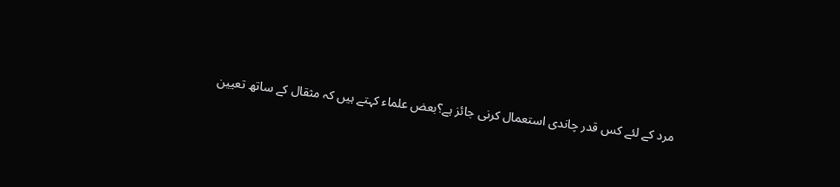مرد کے لئے کس قدر چاندی استعمال کرنی جائز ہے؟بعض علماء کہتے ہیں کہ مثقال کے ساتھ تعیین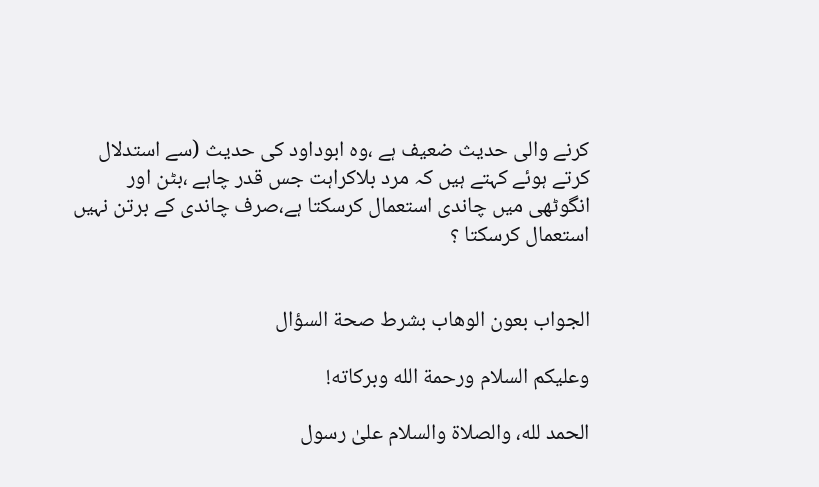کرنے والی حدیث ضعیف ہے ،وہ ابوداود کی حدیث (سے استدلال کرتے ہوئے کہتے ہیں کہ مرد بلاکراہت جس قدر چاہے ،بٹن اور انگوٹھی میں چاندی استعمال کرسکتا ہے،صرف چاندی کے برتن نہیں استعمال کرسکتا ؟


الجواب بعون الوهاب بشرط صحة السؤال

وعلیکم السلام ورحمة الله وبرکاته!

الحمد لله، والصلاة والسلام علىٰ رسول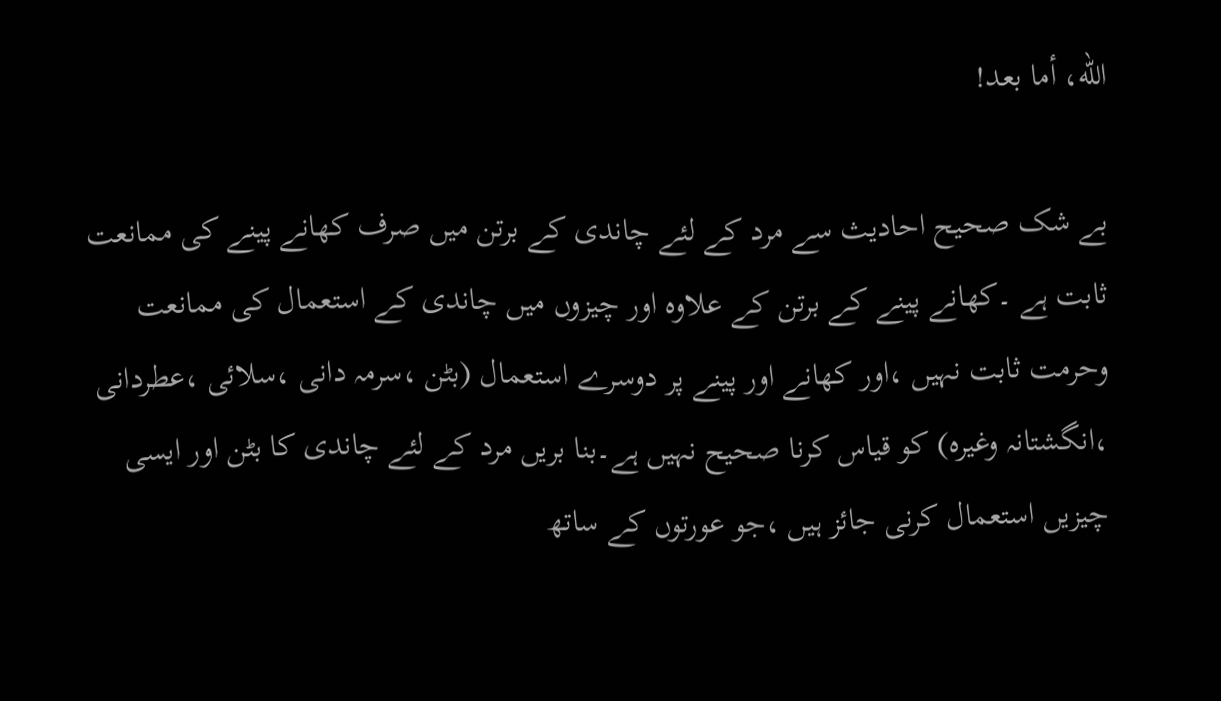الله، أما بعد!

بے شک صحیح احادیث سے مرد کے لئے چاندی کے برتن میں صرف کھانے پینے کی ممانعت ثابت ہے ۔کھانے پینے کے برتن کے علاوہ اور چیزوں میں چاندی کے استعمال کی ممانعت وحرمت ثابت نہیں ،اور کھانے اور پینے پر دوسرے استعمال (بٹن ،سرمہ دانی ،سلائی ،عطردانی ،انگشتانہ وغیرہ) کو قیاس کرنا صحیح نہیں ہے۔بنا بریں مرد کے لئے چاندی کا بٹن اور ایسی چیزیں استعمال کرنی جائز ہیں ،جو عورتوں کے ساتھ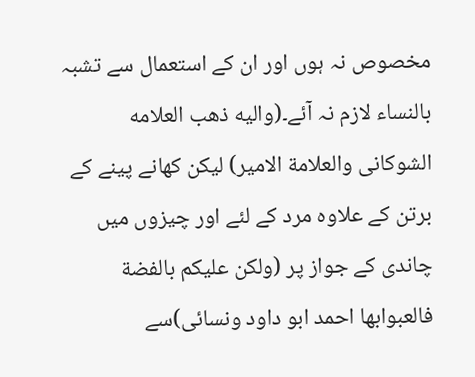مخصوص نہ ہوں اور ان کے استعمال سے تشبہ بالنساء لازم نہ آئے۔(واليه ذهب العلامه الشوكانى والعلامة الامير) لیکن کھانے پینے کے برتن کے علاوہ مرد کے لئے اور چیزوں میں چاندی کے جواز پر (ولكن عليكم بالفضة فالعبوابها احمد ابو داود ونسائى)سے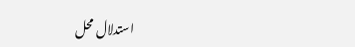استدلال محل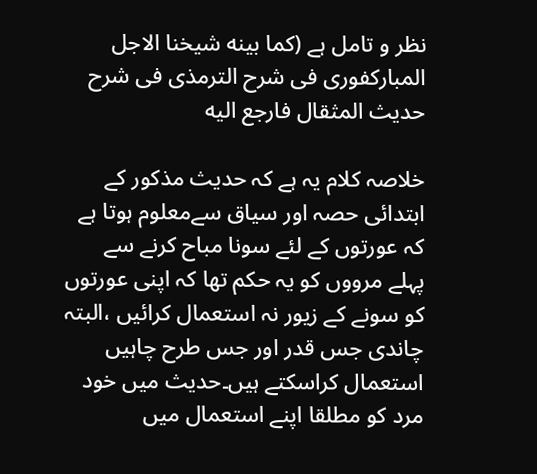نظر و تامل ہے (كما بينه شيخنا الاجل المباركفورى فى شرح الترمذى فى شرح حديث المثقال فارجع اليه

خلاصہ کلام یہ ہے کہ حدیث مذکور کے ابتدائی حصہ اور سیاق سےمعلوم ہوتا ہے کہ عورتوں کے لئے سونا مباح کرنے سے پہلے مرووں کو یہ حکم تھا کہ اپنی عورتوں کو سونے کے زیور نہ استعمال کرائیں ،البتہ چاندی جس قدر اور جس طرح چاہیں استعمال کراسکتے ہیں۔حدیث میں خود مرد کو مطلقا اپنے استعمال میں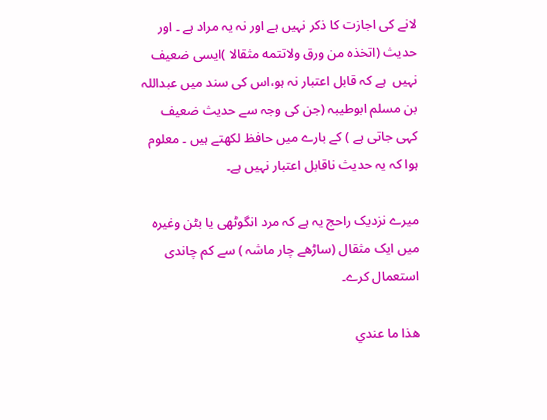لانے کی اجازت کا ذکر نہیں ہے اور نہ یہ مراد ہے ۔ اور حدیث (اتخذه من ورق ولاتتمه مثقالا )ایسی ضعیف نہیں  ہے کہ قابل اعتبار نہ ہو،اس کی سند میں عبداللہ بن مسلم ابوطیبہ (جن کی وجہ سے حدیث ضعیف کہی جاتی ہے ) کے بارے میں حافظ لکھتے ہیں ۔ معلوم ہوا کہ یہ حدیث ناقابل اعتبار نہیں ہے۔

میرے نزدیک راحج یہ ہے کہ مرد انگوٹھی یا بٹن وغیرہ میں ایک مثقال (ساڑھے چار ماشہ ) سے کم چاندی استعمال کرے۔

ھذا ما عندي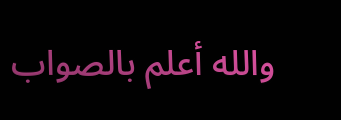والله أعلم بالصواب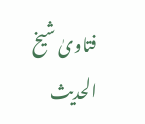فتاویٰ شیخ الحدیث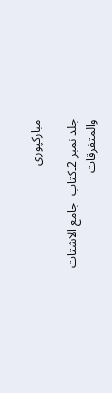مبارکپوری

جلد نمبر 2۔کتاب  جامع الاشتات والمتفرقات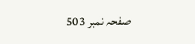صفحہ نمبر 503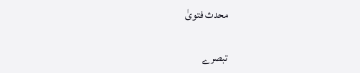محدث فتویٰ

تبصرے